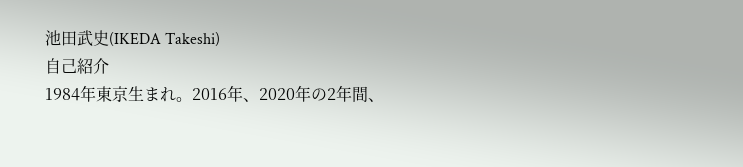池田武史(IKEDA Takeshi)
自己紹介
1984年東京生まれ。2016年、2020年の2年間、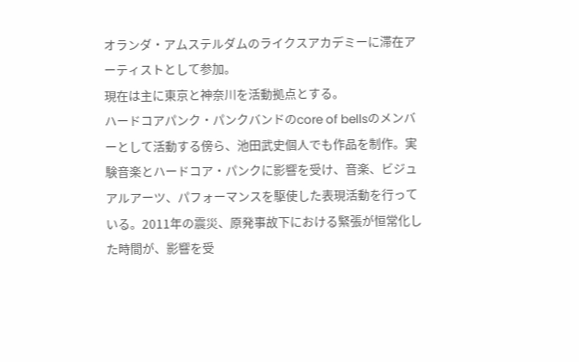オランダ・アムステルダムのライクスアカデミーに滞在アーティストとして参加。
現在は主に東京と神奈川を活動拠点とする。
ハードコアパンク・パンクバンドのcore of bellsのメンバーとして活動する傍ら、池田武史個人でも作品を制作。実験音楽とハードコア・パンクに影響を受け、音楽、ビジュアルアーツ、パフォーマンスを駆使した表現活動を行っている。2011年の震災、原発事故下における緊張が恒常化した時間が、影響を受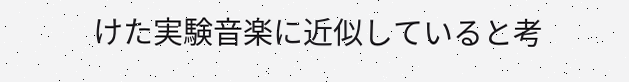けた実験音楽に近似していると考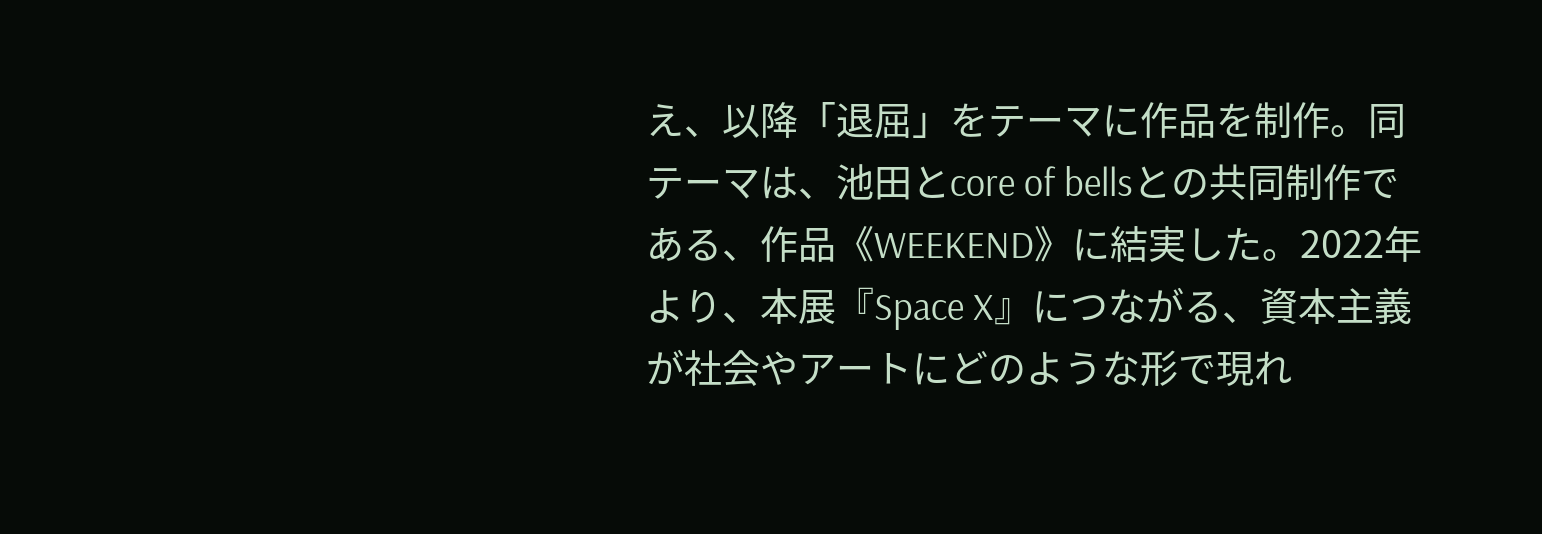え、以降「退屈」をテーマに作品を制作。同テーマは、池田とcore of bellsとの共同制作である、作品《WEEKEND》に結実した。2022年より、本展『Space X』につながる、資本主義が社会やアートにどのような形で現れ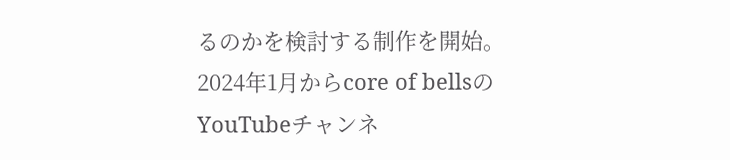るのかを検討する制作を開始。2024年1月からcore of bellsのYouTubeチャンネ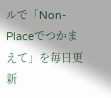ルで「Non-Placeでつかまえて」を毎日更新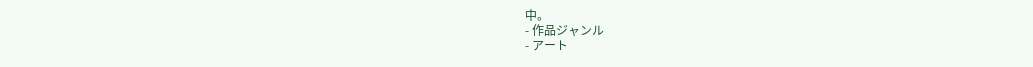中。
- 作品ジャンル
- アート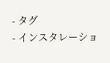- タグ
- インスタレーショ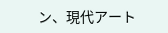ン、現代アート